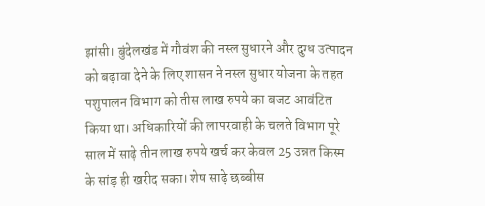झांसी। बुंदेलखंड में गौवंश की नस्ल सुधारने और दुग्ध उत्पादन को बढ़ावा देने के लिए शासन ने नस्ल सुधार योजना के तहत पशुपालन विभाग को तीस लाख रुपये का बजट आवंटित किया था। अधिकारियों की लापरवाही के चलते विभाग पूरे साल में साढ़े तीन लाख रुपये खर्च कर केवल 25 उन्नत किस्म के सांड़ ही खरीद सका। शेष साढ़े छब्बीस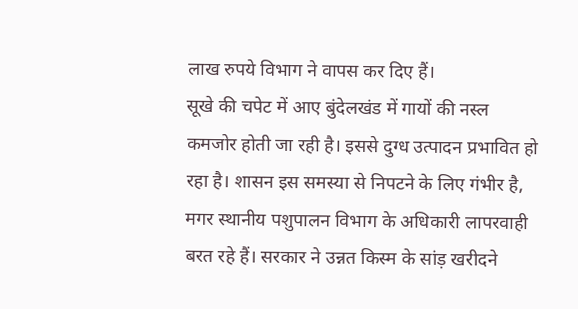लाख रुपये विभाग ने वापस कर दिए हैं।
सूखे की चपेट में आए बुंदेलखंड में गायों की नस्ल कमजोर होती जा रही है। इससे दुग्ध उत्पादन प्रभावित हो रहा है। शासन इस समस्या से निपटने के लिए गंभीर है, मगर स्थानीय पशुपालन विभाग के अधिकारी लापरवाही बरत रहे हैं। सरकार ने उन्नत किस्म के सांड़ खरीदने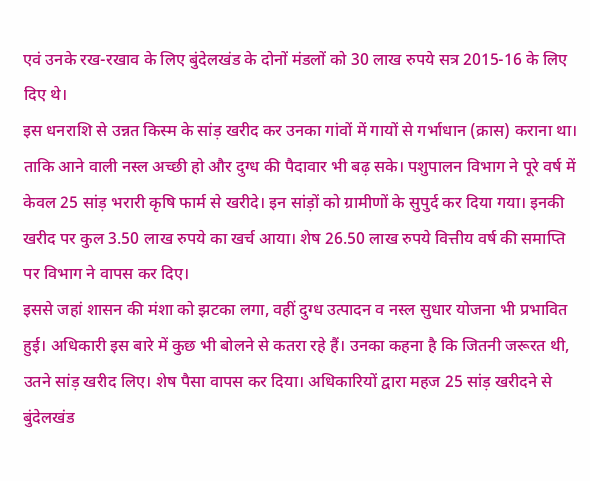एवं उनके रख-रखाव के लिए बुंदेलखंड के दोनों मंडलों को 30 लाख रुपये सत्र 2015-16 के लिए दिए थे।
इस धनराशि से उन्नत किस्म के सांड़ खरीद कर उनका गांवों में गायों से गर्भाधान (क्रास) कराना था। ताकि आने वाली नस्ल अच्छी हो और दुग्ध की पैदावार भी बढ़ सके। पशुपालन विभाग ने पूरे वर्ष में केवल 25 सांड़ भरारी कृषि फार्म से खरीदे। इन सांड़ों को ग्रामीणों के सुपुर्द कर दिया गया। इनकी खरीद पर कुल 3.50 लाख रुपये का खर्च आया। शेष 26.50 लाख रुपये वित्तीय वर्ष की समाप्ति पर विभाग ने वापस कर दिए।
इससे जहां शासन की मंशा को झटका लगा, वहीं दुग्ध उत्पादन व नस्ल सुधार योजना भी प्रभावित हुई। अधिकारी इस बारे में कुछ भी बोलने से कतरा रहे हैं। उनका कहना है कि जितनी जरूरत थी, उतने सांड़ खरीद लिए। शेष पैसा वापस कर दिया। अधिकारियों द्वारा महज 25 सांड़ खरीदने से बुंदेलखंड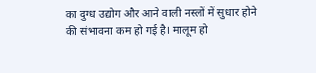का दुग्ध उद्योग और आने वाली नस्लों में सुधार होने की संभावना कम हो गई है। मालूम हो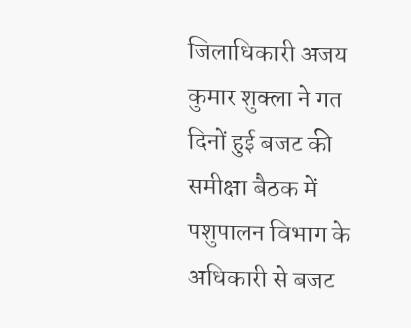जिलाधिकारी अजय कुमार शुक्ला ने गत दिनों हुई बजट की समीक्षा बैठक में पशुपालन विभाग के अधिकारी से बजट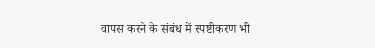वापस करने के संबंध में स्पष्टीकरण भी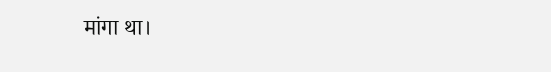मांगा था।